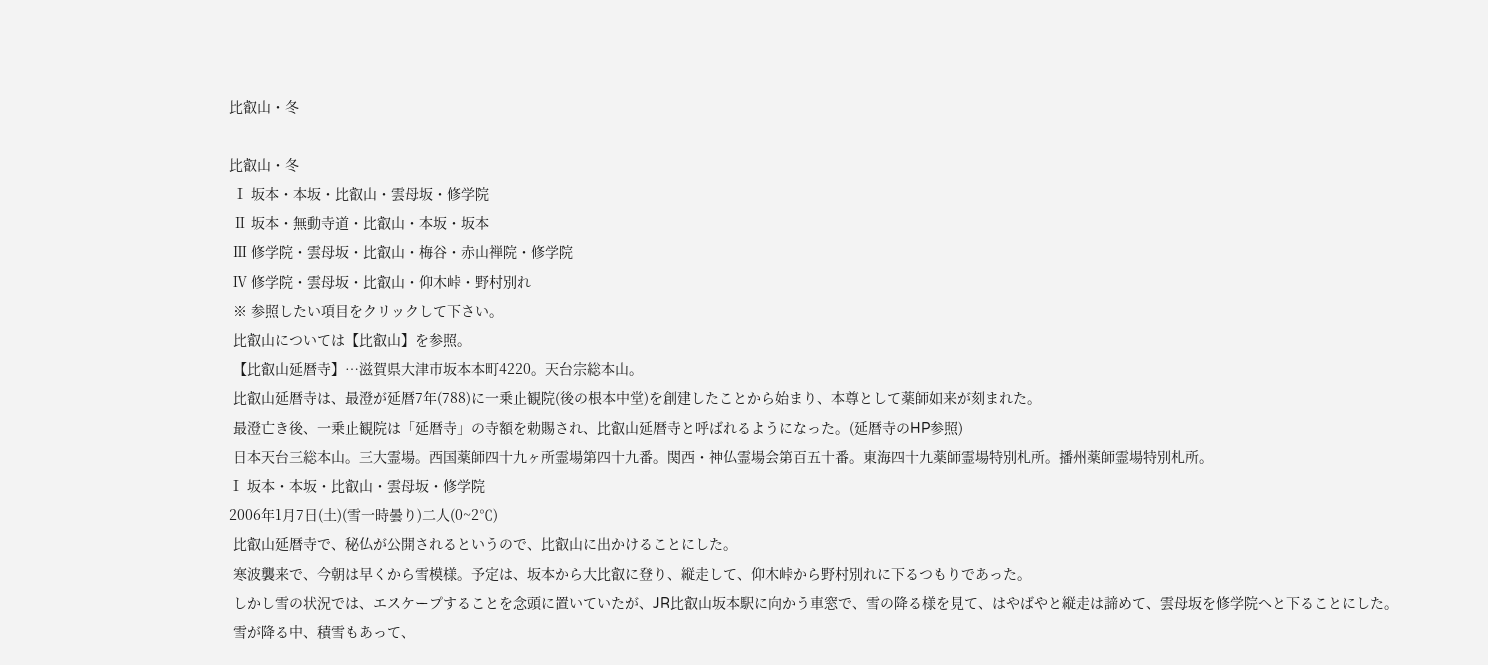比叡山・冬

比叡山・冬
 Ⅰ 坂本・本坂・比叡山・雲母坂・修学院
 Ⅱ 坂本・無動寺道・比叡山・本坂・坂本
 Ⅲ 修学院・雲母坂・比叡山・梅谷・赤山禅院・修学院
 Ⅳ 修学院・雲母坂・比叡山・仰木峠・野村別れ
 ※ 参照したい項目をクリックして下さい。
 比叡山については【比叡山】を参照。
 【比叡山延暦寺】…滋賀県大津市坂本本町4220。天台宗総本山。
 比叡山延暦寺は、最澄が延暦7年(788)に一乗止観院(後の根本中堂)を創建したことから始まり、本尊として薬師如来が刻まれた。
 最澄亡き後、一乗止観院は「延暦寺」の寺額を勅賜され、比叡山延暦寺と呼ばれるようになった。(延暦寺のHP参照)
 日本天台三総本山。三大霊場。西国薬師四十九ヶ所霊場第四十九番。関西・神仏霊場会第百五十番。東海四十九薬師霊場特別札所。播州薬師霊場特別札所。
Ⅰ 坂本・本坂・比叡山・雲母坂・修学院
2006年1月7日(土)(雪一時曇り)二人(0~2℃)
 比叡山延暦寺で、秘仏が公開されるというので、比叡山に出かけることにした。
 寒波襲来で、今朝は早くから雪模様。予定は、坂本から大比叡に登り、縦走して、仰木峠から野村別れに下るつもりであった。
 しかし雪の状況では、エスケープすることを念頭に置いていたが、JR比叡山坂本駅に向かう車窓で、雪の降る様を見て、はやばやと縦走は諦めて、雲母坂を修学院へと下ることにした。
 雪が降る中、積雪もあって、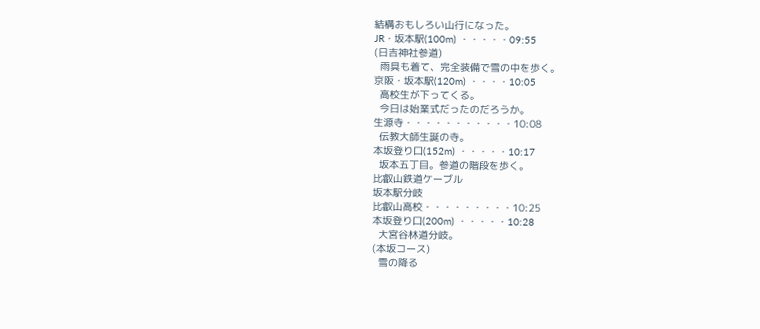結構おもしろい山行になった。
JR・坂本駅(100m) ・・・・・09:55
(日吉神社参道)
  雨具も着て、完全装備で雪の中を歩く。
京阪・坂本駅(120m) ・・・・10:05
  高校生が下ってくる。
  今日は始業式だったのだろうか。
生源寺・・・・・・・・・・・10:08
  伝教大師生誕の寺。
本坂登り口(152m) ・・・・・10:17
  坂本五丁目。参道の階段を歩く。
比叡山鉄道ケーブル
坂本駅分岐
比叡山高校・・・・・・・・・10:25
本坂登り口(200m) ・・・・・10:28
  大宮谷林道分岐。
(本坂コース)
  雪の降る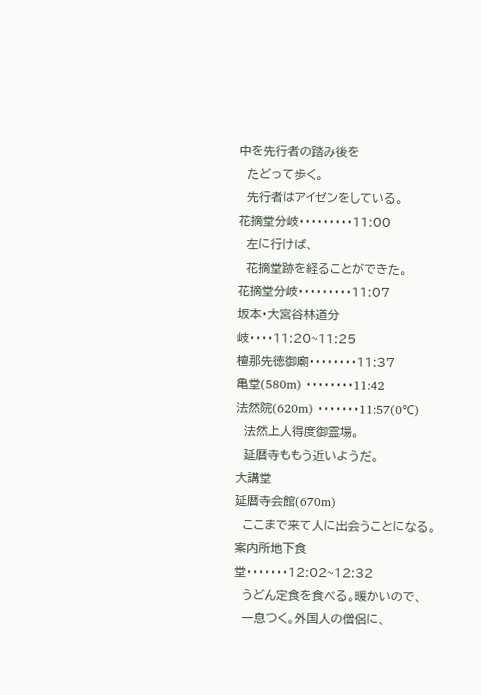中を先行者の踏み後を
  たどって歩く。
  先行者はアイゼンをしている。
花摘堂分岐・・・・・・・・・11:00
  左に行けば、
  花摘堂跡を経ることができた。
花摘堂分岐・・・・・・・・・11:07
坂本・大宮谷林道分岐・・・・11:20~11:25
檀那先徳御廟・・・・・・・・11:37
亀堂(580m) ・・・・・・・・11:42
法然院(620m) ・・・・・・・11:57(0℃)
  法然上人得度御霊場。
  延暦寺ももう近いようだ。
大講堂
延暦寺会館(670m)
  ここまで来て人に出会うことになる。
案内所地下食堂・・・・・・・12:02~12:32
  うどん定食を食べる。暖かいので、
  一息つく。外国人の僧侶に、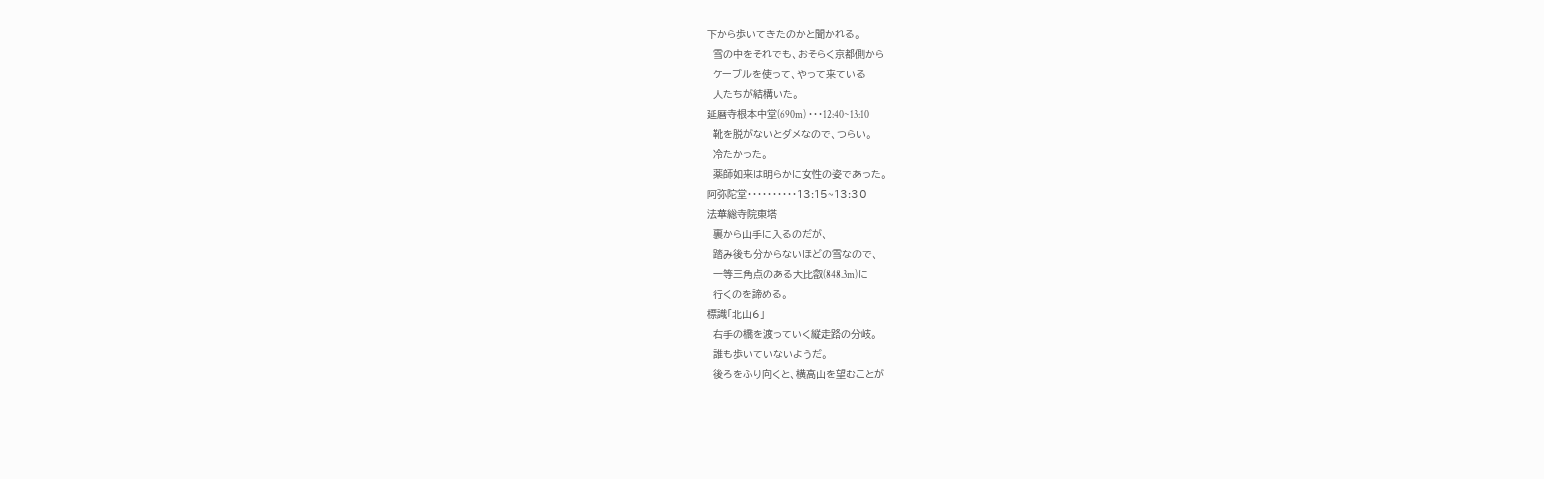下から歩いてきたのかと聞かれる。
  雪の中をそれでも、おそらく京都側から
  ケーブルを使って、やって来ている
  人たちが結構いた。
延暦寺根本中堂(690m) ・・・12:40~13:10
  靴を脱がないとダメなので、つらい。
  冷たかった。
  薬師如来は明らかに女性の姿であった。
阿弥陀堂・・・・・・・・・・13:15~13:30
法華総寺院東塔
  裏から山手に入るのだが、
  踏み後も分からないほどの雪なので、
  一等三角点のある大比叡(848.3m)に
  行くのを諦める。
標識「北山6」
  右手の橋を渡っていく縦走路の分岐。
  誰も歩いていないようだ。
  後ろをふり向くと、横高山を望むことが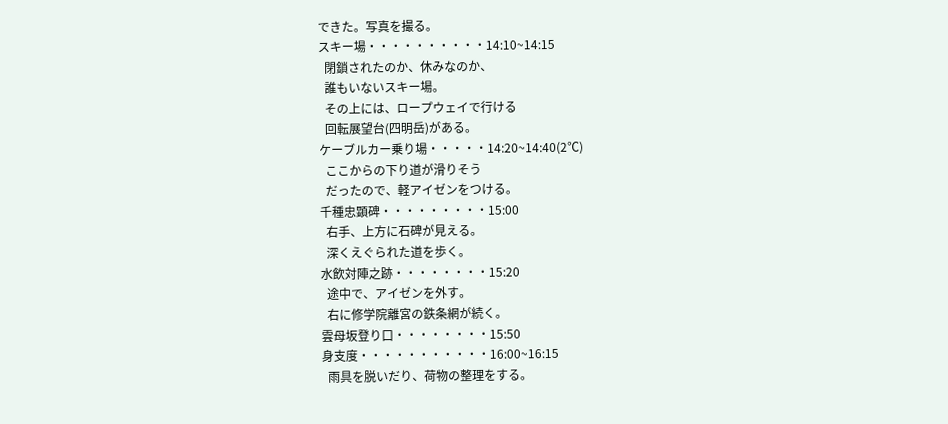できた。写真を撮る。
スキー場・・・・・・・・・・14:10~14:15
  閉鎖されたのか、休みなのか、
  誰もいないスキー場。
  その上には、ロープウェイで行ける
  回転展望台(四明岳)がある。
ケーブルカー乗り場・・・・・14:20~14:40(2℃)
  ここからの下り道が滑りそう
  だったので、軽アイゼンをつける。
千種忠顕碑・・・・・・・・・15:00
  右手、上方に石碑が見える。
  深くえぐられた道を歩く。
水飲対陣之跡・・・・・・・・15:20
  途中で、アイゼンを外す。
  右に修学院離宮の鉄条網が続く。
雲母坂登り口・・・・・・・・15:50
身支度・・・・・・・・・・・16:00~16:15
  雨具を脱いだり、荷物の整理をする。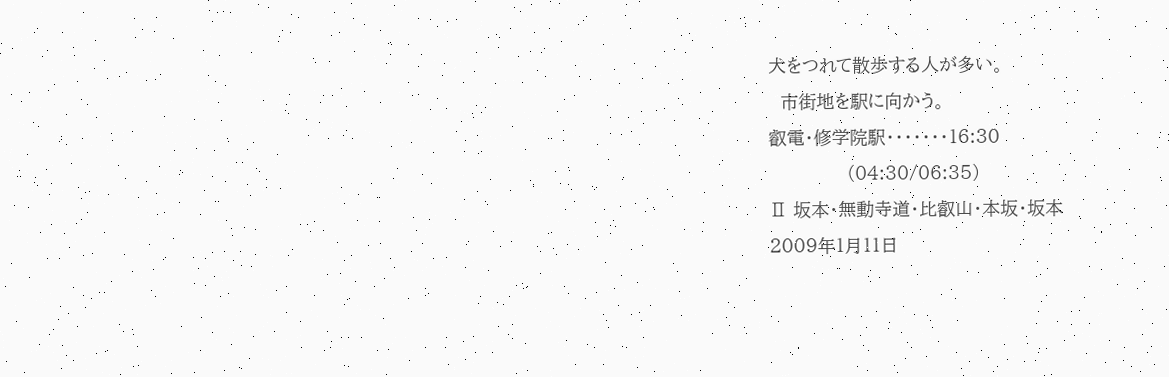犬をつれて散歩する人が多い。
  市街地を駅に向かう。
叡電・修学院駅・・・・・・・16:30
             (04:30/06:35)
Ⅱ 坂本・無動寺道・比叡山・本坂・坂本
2009年1月11日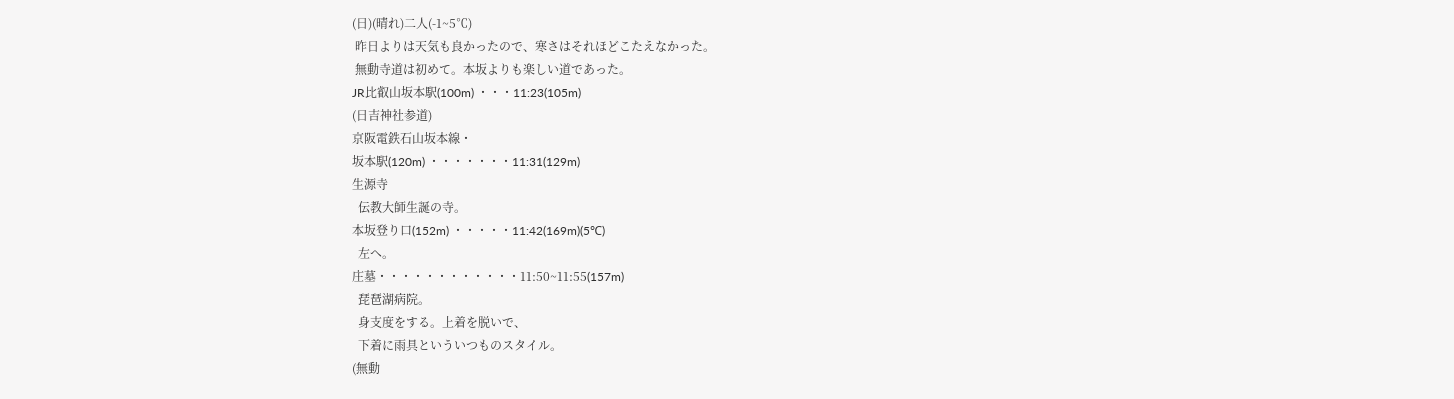(日)(晴れ)二人(-1~5℃)
 昨日よりは天気も良かったので、寒さはそれほどこたえなかった。
 無動寺道は初めて。本坂よりも楽しい道であった。
JR比叡山坂本駅(100m) ・・・11:23(105m)
(日吉神社参道)
京阪電鉄石山坂本線・
坂本駅(120m) ・・・・・・・11:31(129m)
生源寺
  伝教大師生誕の寺。
本坂登り口(152m) ・・・・・11:42(169m)(5℃)
  左へ。
庄墓・・・・・・・・・・・・11:50~11:55(157m)
  琵琶湖病院。
  身支度をする。上着を脱いで、
  下着に雨具といういつものスタイル。
(無動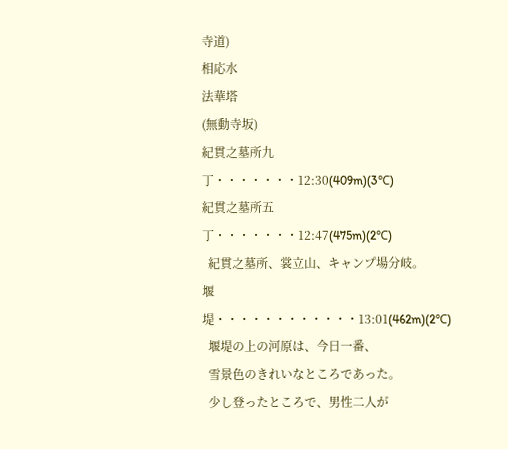寺道)
相応水
法華塔
(無動寺坂)
紀貫之墓所九丁・・・・・・・12:30(409m)(3℃)
紀貫之墓所五丁・・・・・・・12:47(475m)(2℃)
  紀貫之墓所、裳立山、キャンプ場分岐。
堰堤・・・・・・・・・・・・13:01(462m)(2℃)
  堰堤の上の河原は、今日一番、
  雪景色のきれいなところであった。
  少し登ったところで、男性二人が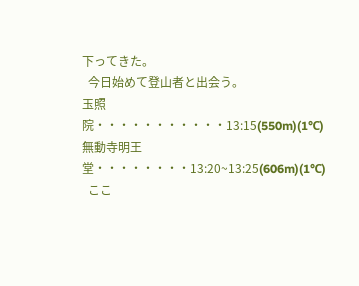下ってきた。
  今日始めて登山者と出会う。
玉照院・・・・・・・・・・・13:15(550m)(1℃)
無動寺明王堂・・・・・・・・13:20~13:25(606m)(1℃)
  ここ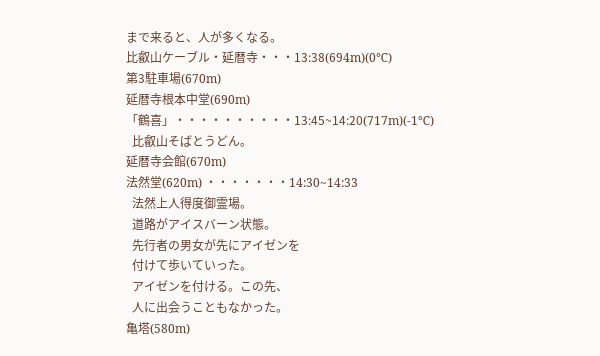まで来ると、人が多くなる。
比叡山ケーブル・延暦寺・・・13:38(694m)(0℃)
第3駐車場(670m)
延暦寺根本中堂(690m)
「鶴喜」・・・・・・・・・・13:45~14:20(717m)(-1℃)
  比叡山そばとうどん。
延暦寺会館(670m)
法然堂(620m) ・・・・・・・14:30~14:33
  法然上人得度御霊場。
  道路がアイスバーン状態。
  先行者の男女が先にアイゼンを
  付けて歩いていった。
  アイゼンを付ける。この先、
  人に出会うこともなかった。
亀塔(580m)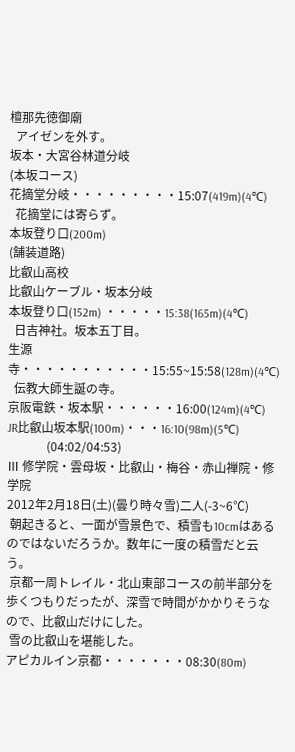檀那先徳御廟
  アイゼンを外す。
坂本・大宮谷林道分岐
(本坂コース)
花摘堂分岐・・・・・・・・・15:07(419m)(4℃)
  花摘堂には寄らず。
本坂登り口(200m)
(舗装道路)
比叡山高校
比叡山ケーブル・坂本分岐
本坂登り口(152m) ・・・・・15:38(165m)(4℃)
  日吉神社。坂本五丁目。
生源寺・・・・・・・・・・・15:55~15:58(128m)(4℃)
  伝教大師生誕の寺。
京阪電鉄・坂本駅・・・・・・16:00(124m)(4℃)
JR比叡山坂本駅(100m)・・・16:10(98m)(5℃)
             (04:02/04:53)
Ⅲ 修学院・雲母坂・比叡山・梅谷・赤山禅院・修学院
2012年2月18日(土)(曇り時々雪)二人(-3~6℃)
 朝起きると、一面が雪景色で、積雪も10cmはあるのではないだろうか。数年に一度の積雪だと云う。
 京都一周トレイル・北山東部コースの前半部分を歩くつもりだったが、深雪で時間がかかりそうなので、比叡山だけにした。
 雪の比叡山を堪能した。
アピカルイン京都・・・・・・・08:30(80m)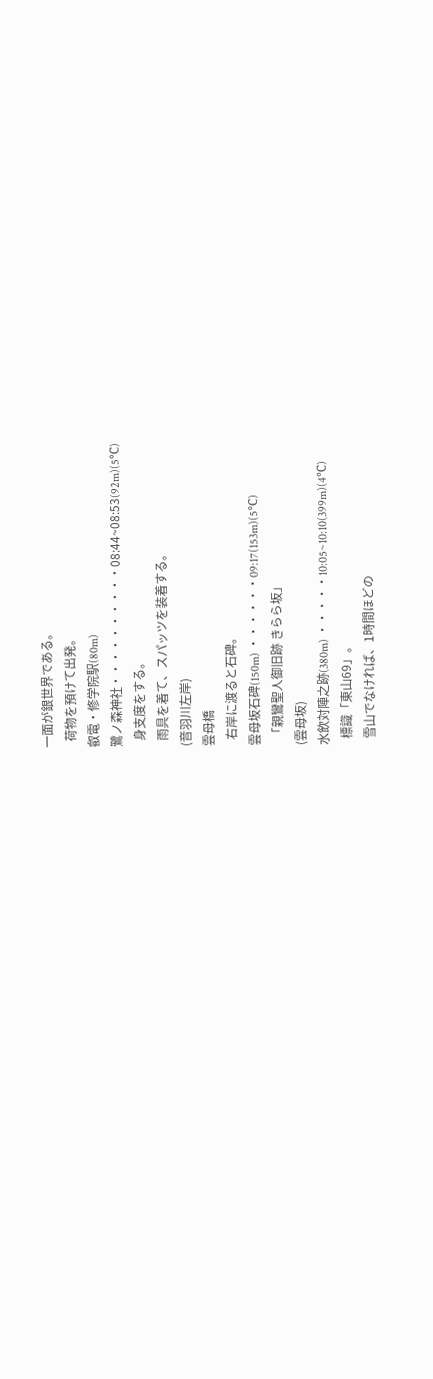一面が銀世界である。
  荷物を預けて出発。
叡電・修学院駅(80m)
鷺ノ森神社・・・・・・・・・・08:44~08:53(92m)(5℃)
  身支度をする。
  雨具を着て、スパッツを装着する。
(音羽川左岸)
雲母橋
  右岸に渡ると石碑。
雲母坂石碑(150m) ・・・・・・09:17(153m)(5℃)
  「親鸞聖人御旧跡 きらら坂」
(雲母坂)
水飲対陣之跡(380m) ・・・・・10:05~10:10(399m)(4℃)
  標識「東山69」。
  雪山でなければ、1時間ほどの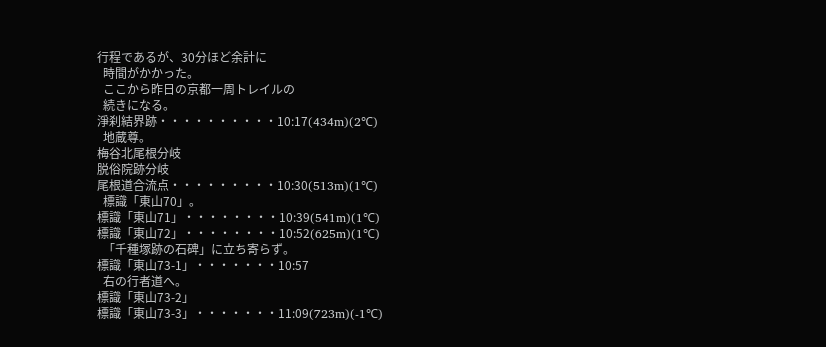行程であるが、30分ほど余計に
  時間がかかった。
  ここから昨日の京都一周トレイルの
  続きになる。
淨刹結界跡・・・・・・・・・・10:17(434m)(2℃)
  地蔵尊。
梅谷北尾根分岐
脱俗院跡分岐
尾根道合流点・・・・・・・・・10:30(513m)(1℃)
  標識「東山70」。
標識「東山71」・・・・・・・・10:39(541m)(1℃)
標識「東山72」・・・・・・・・10:52(625m)(1℃)
  「千種塚跡の石碑」に立ち寄らず。
標識「東山73-1」・・・・・・・10:57
  右の行者道へ。
標識「東山73-2」
標識「東山73-3」・・・・・・・11:09(723m)(-1℃)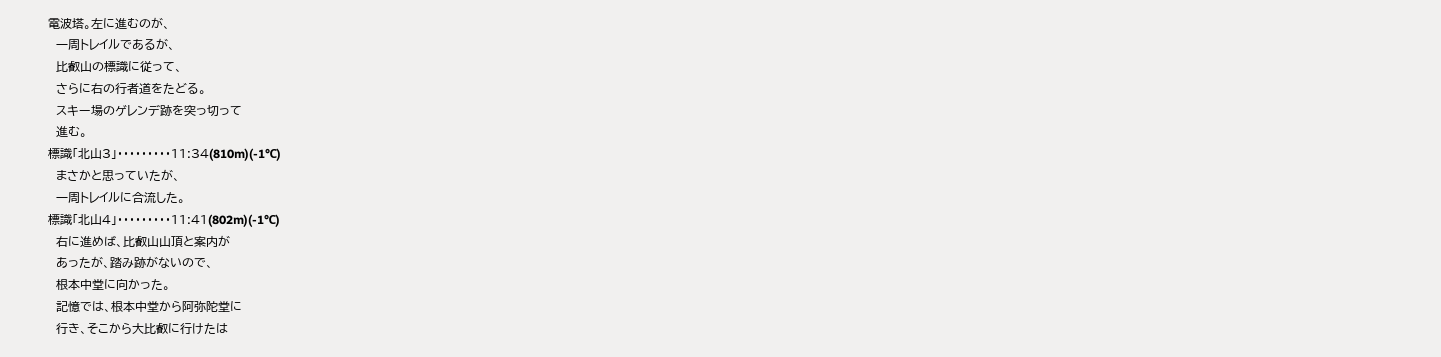電波塔。左に進むのが、
  一周トレイルであるが、
  比叡山の標識に従って、
  さらに右の行者道をたどる。
  スキー場のゲレンデ跡を突っ切って
  進む。
標識「北山3」・・・・・・・・・11:34(810m)(-1℃)
  まさかと思っていたが、
  一周トレイルに合流した。
標識「北山4」・・・・・・・・・11:41(802m)(-1℃)
  右に進めば、比叡山山頂と案内が
  あったが、踏み跡がないので、
  根本中堂に向かった。
  記憶では、根本中堂から阿弥陀堂に
  行き、そこから大比叡に行けたは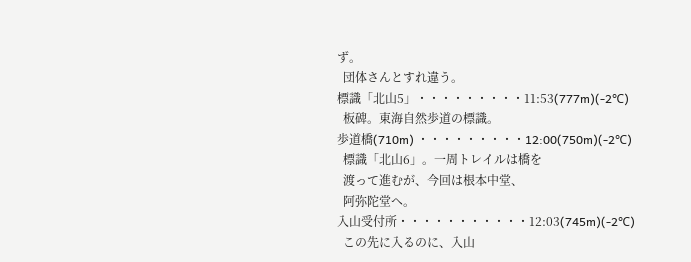ず。
  団体さんとすれ違う。
標識「北山5」・・・・・・・・・11:53(777m)(-2℃)
  板碑。東海自然歩道の標識。
歩道橋(710m) ・・・・・・・・・12:00(750m)(-2℃)
  標識「北山6」。一周トレイルは橋を
  渡って進むが、今回は根本中堂、
  阿弥陀堂へ。
入山受付所・・・・・・・・・・・12:03(745m)(-2℃)
  この先に入るのに、入山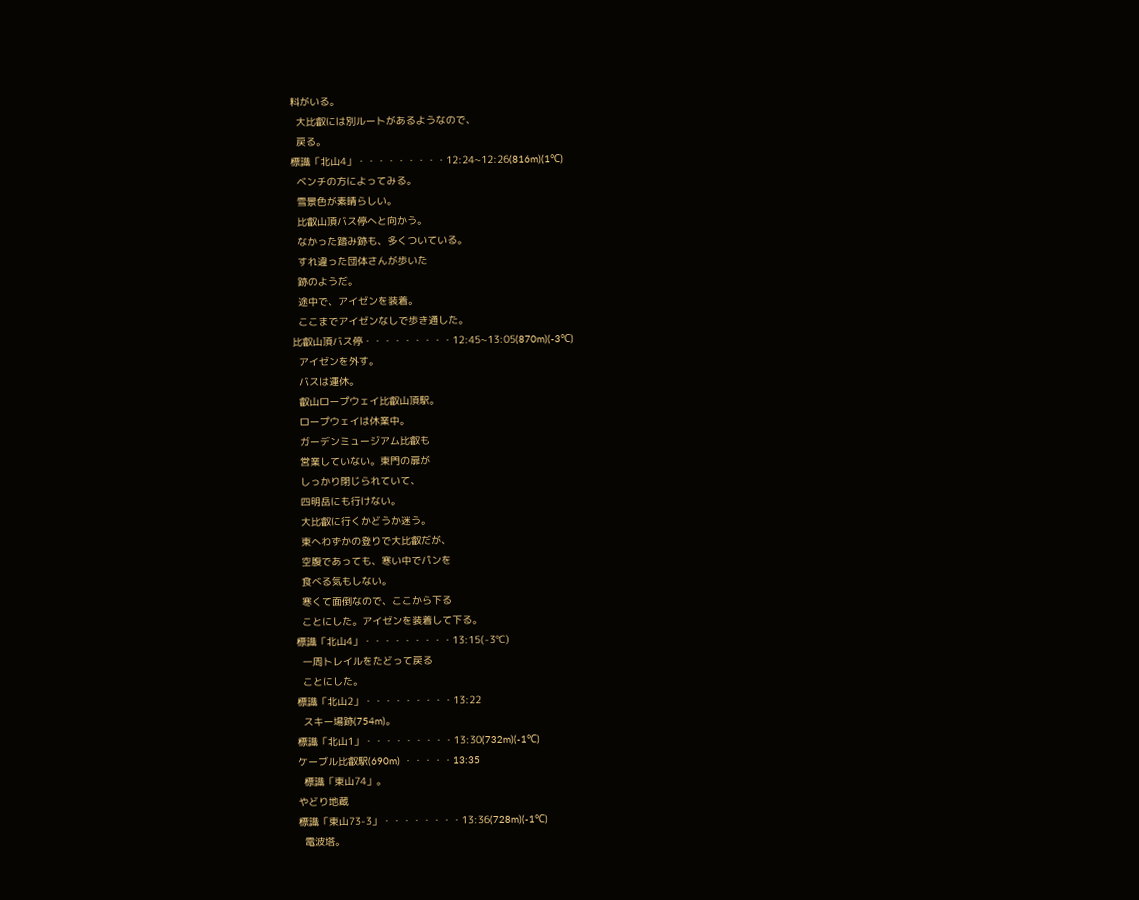料がいる。
  大比叡には別ルートがあるようなので、
  戻る。
標識「北山4」・・・・・・・・・12:24~12:26(816m)(1℃)
  ベンチの方によってみる。
  雪景色が素晴らしい。
  比叡山頂バス停へと向かう。
  なかった踏み跡も、多くついている。
  すれ違った団体さんが歩いた
  跡のようだ。
  途中で、アイゼンを装着。
  ここまでアイゼンなしで歩き通した。
比叡山頂バス停・・・・・・・・・12:45~13:05(870m)(-3℃)
  アイゼンを外す。
  バスは運休。
  叡山ロープウェイ比叡山頂駅。
  ロープウェイは休業中。
  ガーデンミュージアム比叡も
  営業していない。東門の扉が
  しっかり閉じられていて、
  四明岳にも行けない。
  大比叡に行くかどうか迷う。
  東へわずかの登りで大比叡だが、
  空腹であっても、寒い中でパンを
  食べる気もしない。
  寒くて面倒なので、ここから下る
  ことにした。アイゼンを装着して下る。
標識「北山4」・・・・・・・・・13:15(-3℃)
  一周トレイルをたどって戻る
  ことにした。
標識「北山2」・・・・・・・・・13:22
  スキー場跡(754m)。
標識「北山1」・・・・・・・・・13:30(732m)(-1℃)
ケーブル比叡駅(690m) ・・・・・13:35
  標識「東山74」。
やどり地蔵
標識「東山73-3」・・・・・・・・13:36(728m)(-1℃)
  電波塔。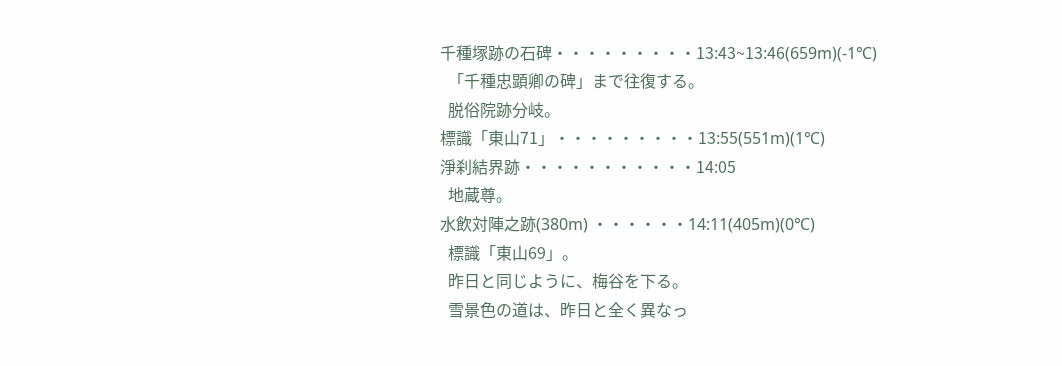千種塚跡の石碑・・・・・・・・・13:43~13:46(659m)(-1℃)
  「千種忠顕卿の碑」まで往復する。
  脱俗院跡分岐。
標識「東山71」・・・・・・・・・13:55(551m)(1℃)
淨刹結界跡・・・・・・・・・・・14:05
  地蔵尊。
水飲対陣之跡(380m) ・・・・・・14:11(405m)(0℃)
  標識「東山69」。
  昨日と同じように、梅谷を下る。
  雪景色の道は、昨日と全く異なっ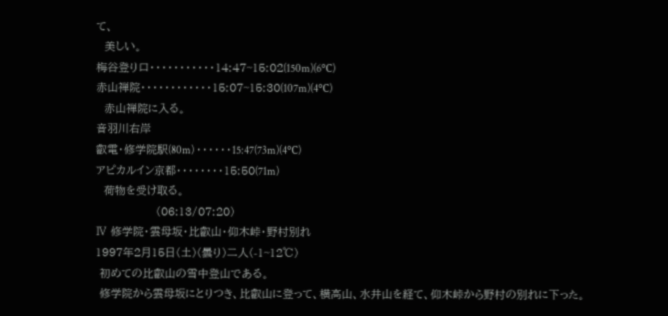て、
  美しい。
梅谷登り口・・・・・・・・・・・14:47~15:02(150m)(6℃)
赤山禅院・・・・・・・・・・・・15:07~15:30(107m)(4℃)
  赤山禅院に入る。
音羽川右岸
叡電・修学院駅(80m) ・・・・・・15:47(73m)(4℃)
アピカルイン京都・・・・・・・・15:50(71m)
  荷物を受け取る。
               (06:13/07:20)
Ⅳ 修学院・雲母坂・比叡山・仰木峠・野村別れ
1997年2月15日(土)(曇り)二人(-1~12℃)
 初めての比叡山の雪中登山である。
 修学院から雲母坂にとりつき、比叡山に登って、横高山、水井山を経て、仰木峠から野村の別れに下った。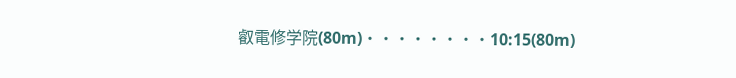叡電修学院(80m)・・・・・・・・10:15(80m)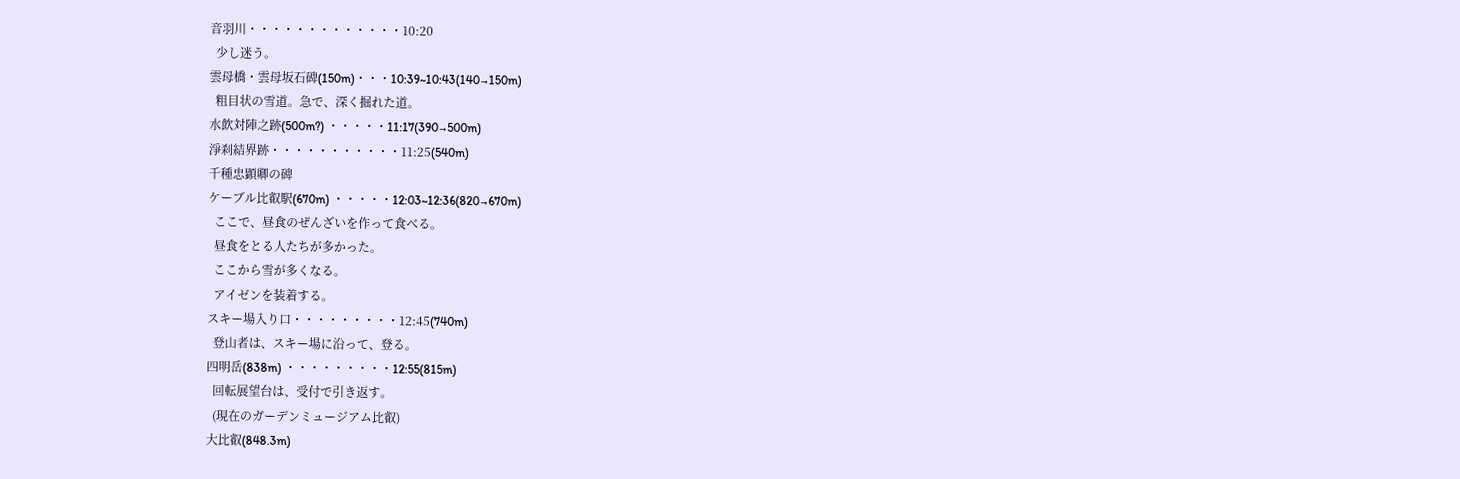音羽川・・・・・・・・・・・・・10:20
  少し迷う。
雲母橋・雲母坂石碑(150m)・・・10:39~10:43(140→150m)
  粗目状の雪道。急で、深く掘れた道。
水飲対陣之跡(500m?) ・・・・・11:17(390→500m)
淨刹結界跡・・・・・・・・・・・11:25(540m)
千種忠顕卿の碑
ケーブル比叡駅(670m) ・・・・・12:03~12:36(820→670m)
  ここで、昼食のぜんざいを作って食べる。
  昼食をとる人たちが多かった。
  ここから雪が多くなる。
  アイゼンを装着する。
スキー場入り口・・・・・・・・・12:45(740m)
  登山者は、スキー場に沿って、登る。
四明岳(838m) ・・・・・・・・・12:55(815m)
  回転展望台は、受付で引き返す。
  (現在のガーデンミュージアム比叡)
大比叡(848.3m)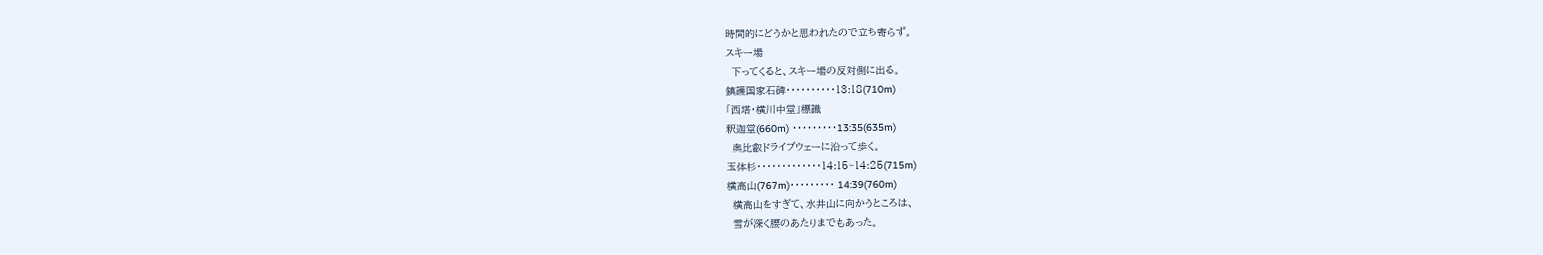時間的にどうかと思われたので立ち寄らず。
スキー場
  下ってくると、スキー場の反対側に出る。
鎮護国家石碑・・・・・・・・・・13:18(710m)
「西塔・横川中堂」標識
釈迦堂(660m) ・・・・・・・・・13:35(635m)
  奥比叡ドライブウェーに沿って歩く。
玉体杉・・・・・・・・・・・・・14:15~14:25(715m)
横高山(767m)・・・・・・・・・ 14:39(760m)
  横高山をすぎて、水井山に向かうところは、
  雪が深く腰のあたりまでもあった。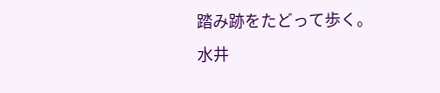踏み跡をたどって歩く。
水井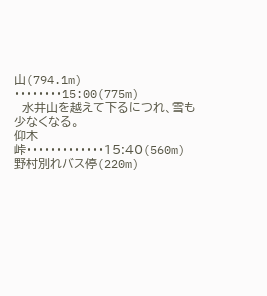山(794.1m) ・・・・・・・・15:00(775m)
  水井山を越えて下るにつれ、雪も少なくなる。
仰木峠・・・・・・・・・・・・・15:40(560m)
野村別れバス停(220m)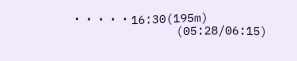・・・・・16:30(195m)
               (05:28/06:15)